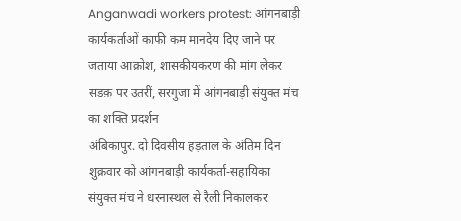Anganwadi workers protest: आंगनबाड़ी कार्यकर्ताओं काफी कम मानदेय दिए जाने पर जताया आक्रोश, शासकीयकरण की मांग लेकर सडक़ पर उतरीं, सरगुजा में आंगनबाड़ी संयुक्त मंच का शक्ति प्रदर्शन
अंबिकापुर. दो दिवसीय हड़ताल के अंतिम दिन शुक्रवार को आंगनबाड़ी कार्यकर्ता-सहायिका संयुक्त मंच ने धरनास्थल से रैली निकालकर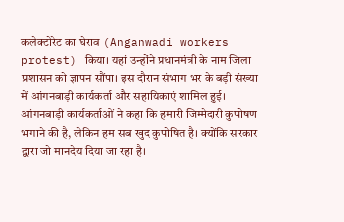कलेक्टोरेट का घेराव (Anganwadi workers protest) किया। यहां उन्होंने प्रधानमंत्री के नाम जिला प्रशासन को ज्ञापन सौंपा। इस दौरान संभाग भर के बड़ी संख्या में आंगनबाड़ी कार्यकर्ता और सहायिकाएं शामिल हुई। आंगनबाड़ी कार्यकर्ताओं ने कहा कि हमारी जिम्मेदारी कुपोषण भगाने की है, लेकिन हम सब खुद कुपोषित है। क्योंकि सरकार द्वारा जो मानदेय दिया जा रहा है।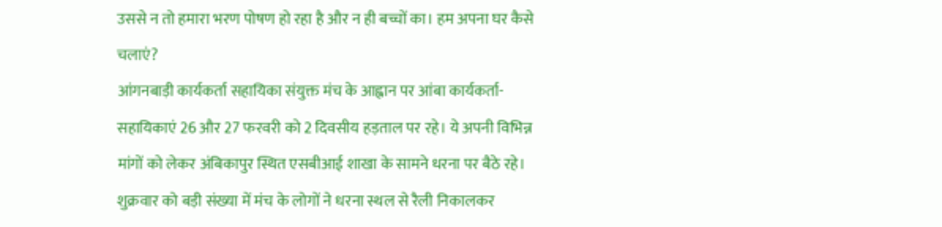उससे न तो हमारा भरण पोषण हो रहा है और न ही बच्चों का। हम अपना घर कैसे चलाएं?
आंगनबाड़ी कार्यकर्ता सहायिका संयुक्त मंच के आह्वान पर आंबा कार्यकर्ता-सहायिकाएं 26 और 27 फरवरी को 2 दिवसीय हड़ताल पर रहे। ये अपनी विभिन्न मांगों को लेकर अंबिकापुर स्थित एसबीआई शाखा के सामने धरना पर बैठे रहे। शुक्रवार को बड़ी संख्या में मंच के लोगों ने धरना स्थल से रैली निकालकर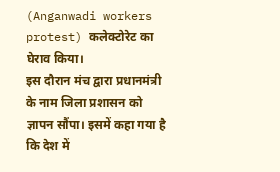(Anganwadi workers protest) कलेक्टोरेट का घेराव किया।
इस दौरान मंच द्वारा प्रधानमंत्री के नाम जिला प्रशासन को ज्ञापन सौंपा। इसमें कहा गया है कि देश में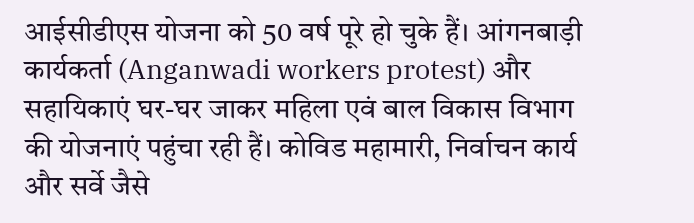आईसीडीएस योजना को 50 वर्ष पूरे हो चुके हैं। आंगनबाड़ी कार्यकर्ता (Anganwadi workers protest) और सहायिकाएं घर-घर जाकर महिला एवं बाल विकास विभाग की योजनाएं पहुंचा रही हैं। कोविड महामारी, निर्वाचन कार्य और सर्वे जैसे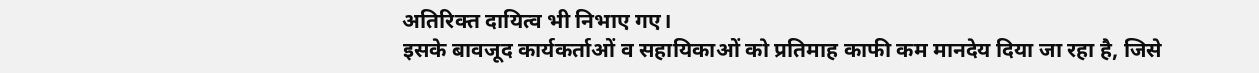अतिरिक्त दायित्व भी निभाए गए।
इसके बावजूद कार्यकर्ताओं व सहायिकाओं को प्रतिमाह काफी कम मानदेय दिया जा रहा है, जिसे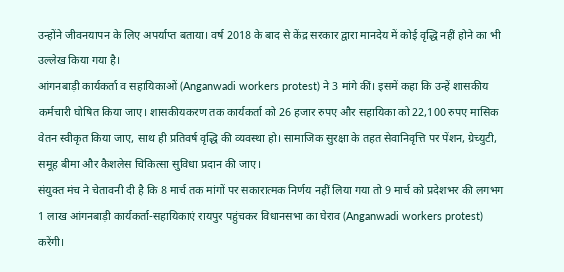उन्होंने जीवनयापन के लिए अपर्याप्त बताया। वर्ष 2018 के बाद से केंद्र सरकार द्वारा मानदेय में कोई वृद्धि नहीं होने का भी उल्लेख किया गया है।
आंगनबाड़ी कार्यकर्ता व सहायिकाओं (Anganwadi workers protest) ने 3 मांगे कीं। इसमें कहा कि उन्हें शासकीय कर्मचारी घोषित किया जाए। शासकीयकरण तक कार्यकर्ता को 26 हजार रुपए और सहायिका को 22,100 रुपए मासिक वेतन स्वीकृत किया जाए, साथ ही प्रतिवर्ष वृद्धि की व्यवस्था हो। सामाजिक सुरक्षा के तहत सेवानिवृत्ति पर पेंशन, ग्रेच्युटी, समूह बीमा और कैशलेस चिकित्सा सुविधा प्रदान की जाए।
संयुक्त मंच ने चेतावनी दी है कि 8 मार्च तक मांगों पर सकारात्मक निर्णय नहीं लिया गया तो 9 मार्च को प्रदेशभर की लगभग 1 लाख आंगनबाड़ी कार्यकर्ता-सहायिकाएं रायपुर पहुंचकर विधानसभा का घेराव (Anganwadi workers protest) करेंगी।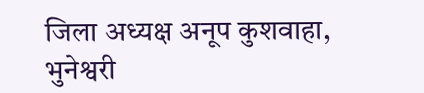जिला अध्यक्ष अनूप कुशवाहा, भुनेश्वरी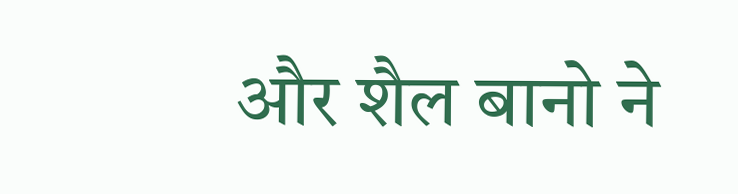और शैल बानो ने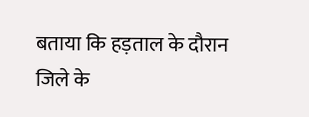बताया कि हड़ताल के दौरान जिले के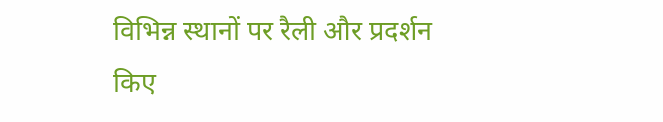विभिन्न स्थानों पर रैली और प्रदर्शन किए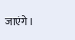जाएंगे।